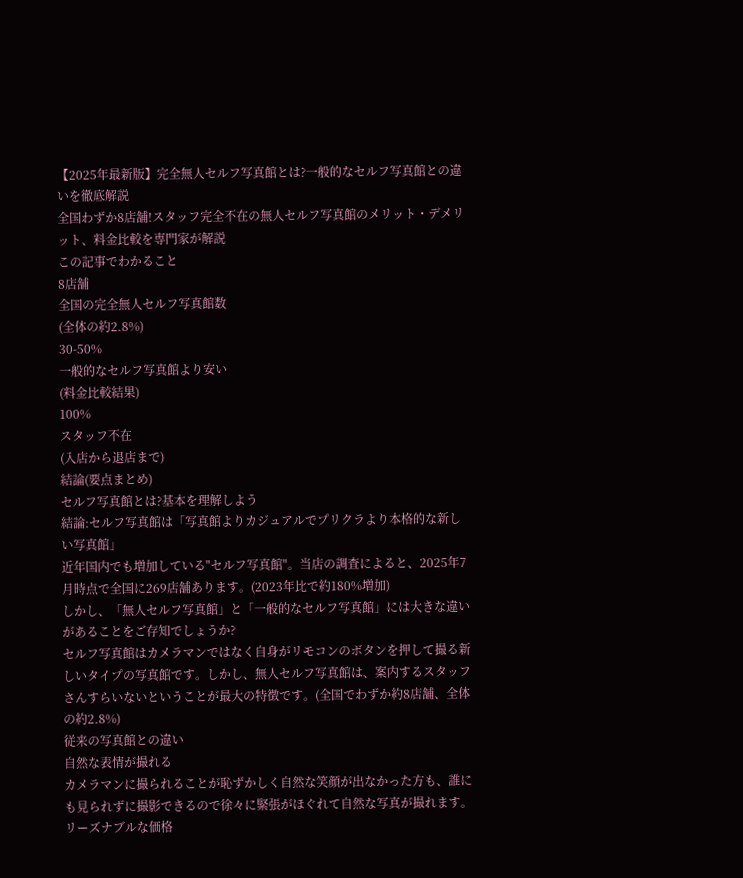【2025年最新版】完全無人セルフ写真館とは?一般的なセルフ写真館との違いを徹底解説
全国わずか8店舗!スタッフ完全不在の無人セルフ写真館のメリット・デメリット、料金比較を専門家が解説
この記事でわかること
8店舗
全国の完全無人セルフ写真館数
(全体の約2.8%)
30-50%
一般的なセルフ写真館より安い
(料金比較結果)
100%
スタッフ不在
(入店から退店まで)
結論(要点まとめ)
セルフ写真館とは?基本を理解しよう
結論:セルフ写真館は「写真館よりカジュアルでプリクラより本格的な新しい写真館」
近年国内でも増加している"セルフ写真館"。当店の調査によると、2025年7月時点で全国に269店舗あります。(2023年比で約180%増加)
しかし、「無人セルフ写真館」と「一般的なセルフ写真館」には大きな違いがあることをご存知でしょうか?
セルフ写真館はカメラマンではなく自身がリモコンのボタンを押して撮る新しいタイプの写真館です。しかし、無人セルフ写真館は、案内するスタッフさんすらいないということが最大の特徴です。(全国でわずか約8店舗、全体の約2.8%)
従来の写真館との違い
自然な表情が撮れる
カメラマンに撮られることが恥ずかしく自然な笑顔が出なかった方も、誰にも見られずに撮影できるので徐々に緊張がほぐれて自然な写真が撮れます。
リーズナブルな価格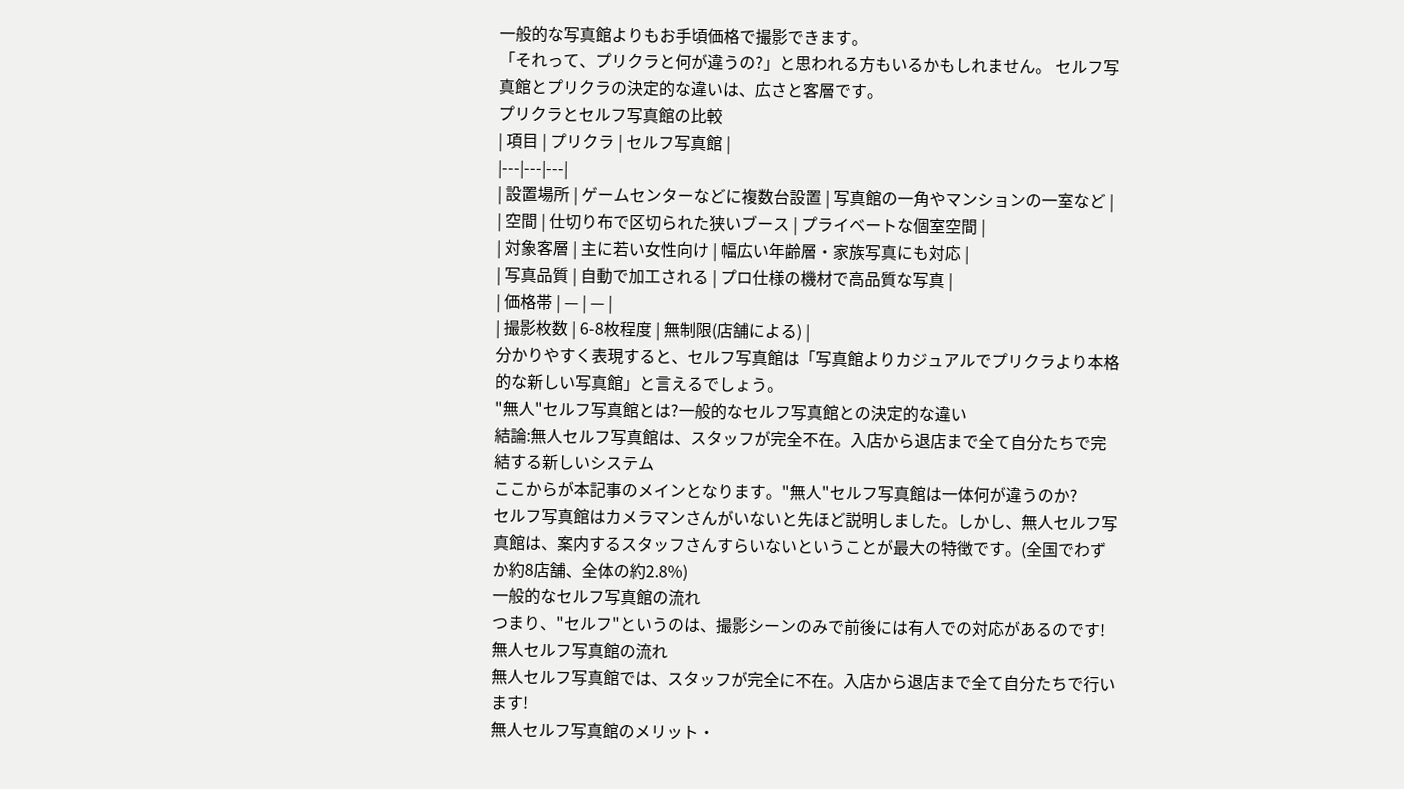一般的な写真館よりもお手頃価格で撮影できます。
「それって、プリクラと何が違うの?」と思われる方もいるかもしれません。 セルフ写真館とプリクラの決定的な違いは、広さと客層です。
プリクラとセルフ写真館の比較
| 項目 | プリクラ | セルフ写真館 |
|---|---|---|
| 設置場所 | ゲームセンターなどに複数台設置 | 写真館の一角やマンションの一室など |
| 空間 | 仕切り布で区切られた狭いブース | プライベートな個室空間 |
| 対象客層 | 主に若い女性向け | 幅広い年齢層・家族写真にも対応 |
| 写真品質 | 自動で加工される | プロ仕様の機材で高品質な写真 |
| 価格帯 | — | — |
| 撮影枚数 | 6-8枚程度 | 無制限(店舗による) |
分かりやすく表現すると、セルフ写真館は「写真館よりカジュアルでプリクラより本格的な新しい写真館」と言えるでしょう。
"無人"セルフ写真館とは?一般的なセルフ写真館との決定的な違い
結論:無人セルフ写真館は、スタッフが完全不在。入店から退店まで全て自分たちで完結する新しいシステム
ここからが本記事のメインとなります。"無人"セルフ写真館は一体何が違うのか?
セルフ写真館はカメラマンさんがいないと先ほど説明しました。しかし、無人セルフ写真館は、案内するスタッフさんすらいないということが最大の特徴です。(全国でわずか約8店舗、全体の約2.8%)
一般的なセルフ写真館の流れ
つまり、"セルフ"というのは、撮影シーンのみで前後には有人での対応があるのです!
無人セルフ写真館の流れ
無人セルフ写真館では、スタッフが完全に不在。入店から退店まで全て自分たちで行います!
無人セルフ写真館のメリット・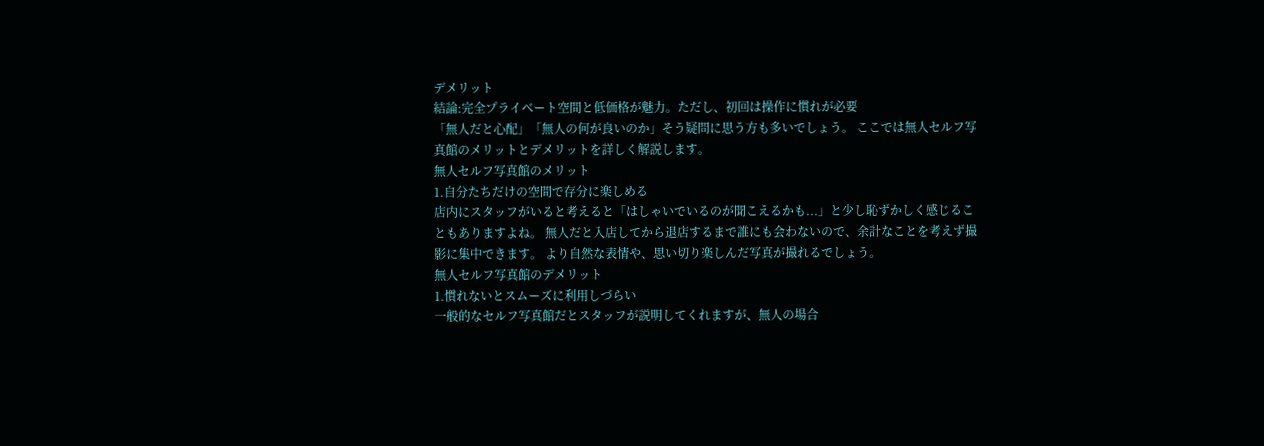デメリット
結論:完全プライベート空間と低価格が魅力。ただし、初回は操作に慣れが必要
「無人だと心配」「無人の何が良いのか」そう疑問に思う方も多いでしょう。 ここでは無人セルフ写真館のメリットとデメリットを詳しく解説します。
無人セルフ写真館のメリット
1.自分たちだけの空間で存分に楽しめる
店内にスタッフがいると考えると「はしゃいでいるのが聞こえるかも...」と少し恥ずかしく感じることもありますよね。 無人だと入店してから退店するまで誰にも会わないので、余計なことを考えず撮影に集中できます。 より自然な表情や、思い切り楽しんだ写真が撮れるでしょう。
無人セルフ写真館のデメリット
1.慣れないとスムーズに利用しづらい
一般的なセルフ写真館だとスタッフが説明してくれますが、無人の場合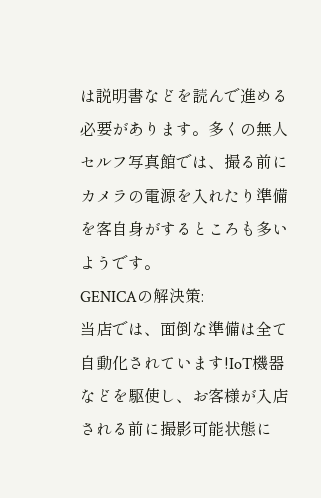は説明書などを読んで進める必要があります。多くの無人セルフ写真館では、撮る前にカメラの電源を入れたり準備を客自身がするところも多いようです。
GENICAの解決策:
当店では、面倒な準備は全て自動化されています!IoT機器などを駆使し、お客様が入店される前に撮影可能状態に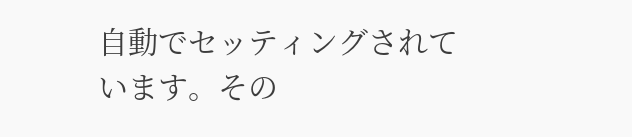自動でセッティングされています。その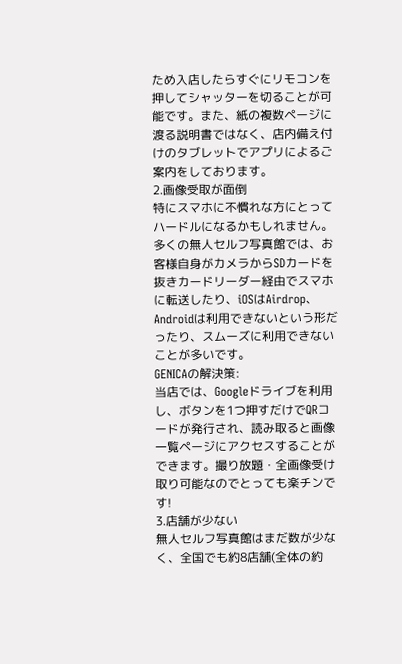ため入店したらすぐにリモコンを押してシャッターを切ることが可能です。また、紙の複数ページに渡る説明書ではなく、店内備え付けのタブレットでアプリによるご案内をしております。
2.画像受取が面倒
特にスマホに不慣れな方にとってハードルになるかもしれません。多くの無人セルフ写真館では、お客様自身がカメラからSDカードを抜きカードリーダー経由でスマホに転送したり、iOSはAirdrop、Androidは利用できないという形だったり、スムーズに利用できないことが多いです。
GENICAの解決策:
当店では、Googleドライブを利用し、ボタンを1つ押すだけでQRコードが発行され、読み取ると画像一覧ページにアクセスすることができます。撮り放題・全画像受け取り可能なのでとっても楽チンです!
3.店舗が少ない
無人セルフ写真館はまだ数が少なく、全国でも約8店舗(全体の約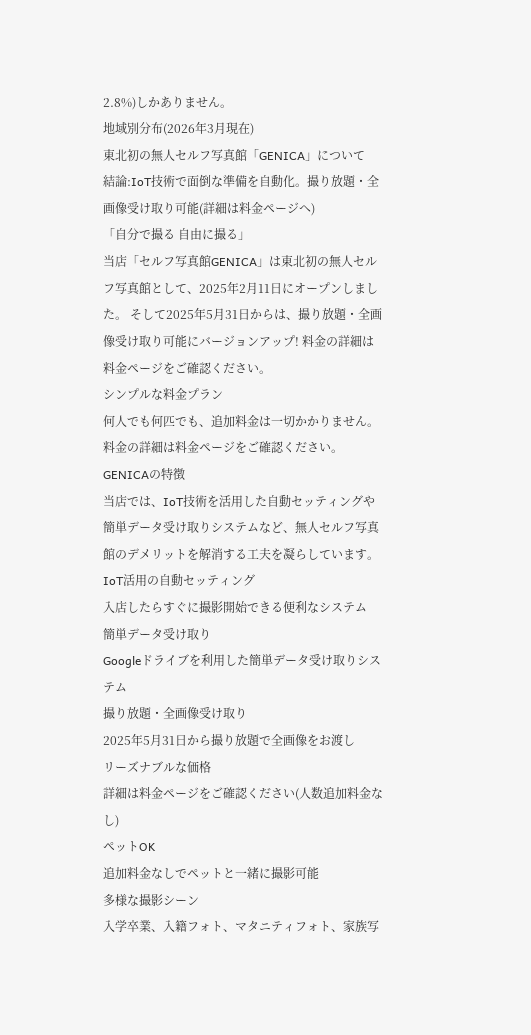2.8%)しかありません。
地域別分布(2026年3月現在)
東北初の無人セルフ写真館「GENICA」について
結論:IoT技術で面倒な準備を自動化。撮り放題・全画像受け取り可能(詳細は料金ページへ)
「自分で撮る 自由に撮る」
当店「セルフ写真館GENICA」は東北初の無人セルフ写真館として、2025年2月11日にオープンしました。 そして2025年5月31日からは、撮り放題・全画像受け取り可能にバージョンアップ! 料金の詳細は料金ページをご確認ください。
シンプルな料金プラン
何人でも何匹でも、追加料金は一切かかりません。料金の詳細は料金ページをご確認ください。
GENICAの特徴
当店では、IoT技術を活用した自動セッティングや簡単データ受け取りシステムなど、無人セルフ写真館のデメリットを解消する工夫を凝らしています。
IoT活用の自動セッティング
入店したらすぐに撮影開始できる便利なシステム
簡単データ受け取り
Googleドライブを利用した簡単データ受け取りシステム
撮り放題・全画像受け取り
2025年5月31日から撮り放題で全画像をお渡し
リーズナブルな価格
詳細は料金ページをご確認ください(人数追加料金なし)
ペットOK
追加料金なしでペットと一緒に撮影可能
多様な撮影シーン
入学卒業、入籍フォト、マタニティフォト、家族写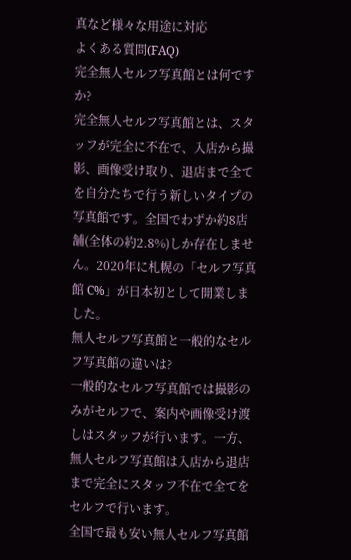真など様々な用途に対応
よくある質問(FAQ)
完全無人セルフ写真館とは何ですか?
完全無人セルフ写真館とは、スタッフが完全に不在で、入店から撮影、画像受け取り、退店まで全てを自分たちで行う新しいタイプの写真館です。全国でわずか約8店舗(全体の約2.8%)しか存在しません。2020年に札幌の「セルフ写真館 C%」が日本初として開業しました。
無人セルフ写真館と一般的なセルフ写真館の違いは?
一般的なセルフ写真館では撮影のみがセルフで、案内や画像受け渡しはスタッフが行います。一方、無人セルフ写真館は入店から退店まで完全にスタッフ不在で全てをセルフで行います。
全国で最も安い無人セルフ写真館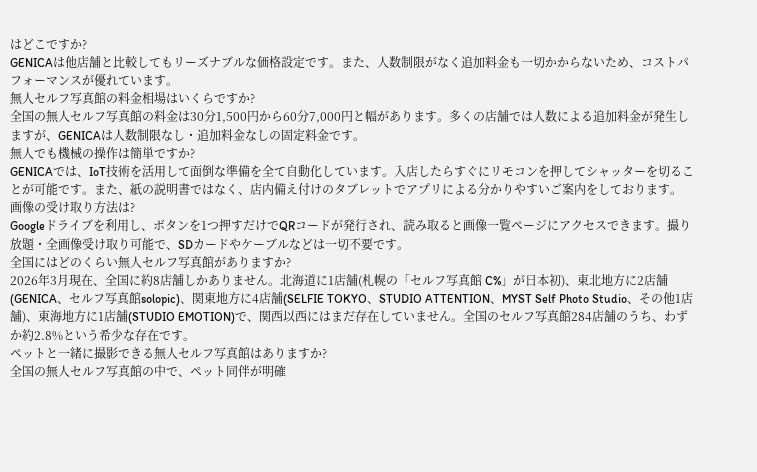はどこですか?
GENICAは他店舗と比較してもリーズナブルな価格設定です。また、人数制限がなく追加料金も一切かからないため、コストパフォーマンスが優れています。
無人セルフ写真館の料金相場はいくらですか?
全国の無人セルフ写真館の料金は30分1,500円から60分7,000円と幅があります。多くの店舗では人数による追加料金が発生しますが、GENICAは人数制限なし・追加料金なしの固定料金です。
無人でも機械の操作は簡単ですか?
GENICAでは、IoT技術を活用して面倒な準備を全て自動化しています。入店したらすぐにリモコンを押してシャッターを切ることが可能です。また、紙の説明書ではなく、店内備え付けのタブレットでアプリによる分かりやすいご案内をしております。
画像の受け取り方法は?
Googleドライブを利用し、ボタンを1つ押すだけでQRコードが発行され、読み取ると画像一覧ページにアクセスできます。撮り放題・全画像受け取り可能で、SDカードやケーブルなどは一切不要です。
全国にはどのくらい無人セルフ写真館がありますか?
2026年3月現在、全国に約8店舗しかありません。北海道に1店舗(札幌の「セルフ写真館 C%」が日本初)、東北地方に2店舗(GENICA、セルフ写真館solopic)、関東地方に4店舗(SELFIE TOKYO、STUDIO ATTENTION、MYST Self Photo Studio、その他1店舗)、東海地方に1店舗(STUDIO EMOTION)で、関西以西にはまだ存在していません。全国のセルフ写真館284店舗のうち、わずか約2.8%という希少な存在です。
ペットと一緒に撮影できる無人セルフ写真館はありますか?
全国の無人セルフ写真館の中で、ペット同伴が明確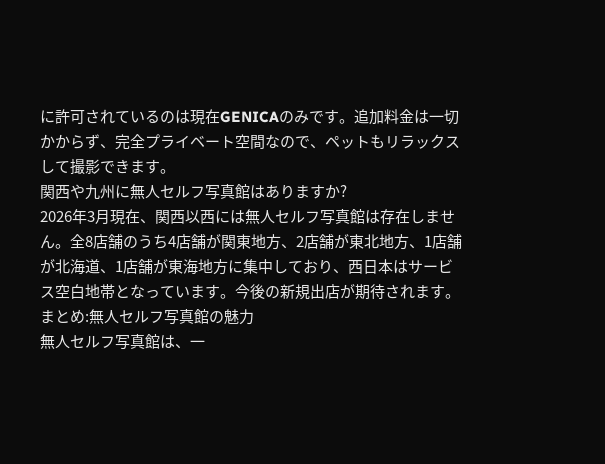に許可されているのは現在GENICAのみです。追加料金は一切かからず、完全プライベート空間なので、ペットもリラックスして撮影できます。
関西や九州に無人セルフ写真館はありますか?
2026年3月現在、関西以西には無人セルフ写真館は存在しません。全8店舗のうち4店舗が関東地方、2店舗が東北地方、1店舗が北海道、1店舗が東海地方に集中しており、西日本はサービス空白地帯となっています。今後の新規出店が期待されます。
まとめ:無人セルフ写真館の魅力
無人セルフ写真館は、一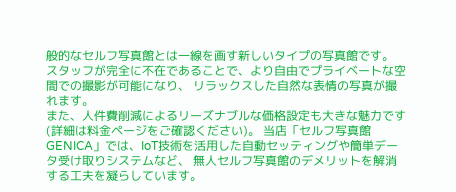般的なセルフ写真館とは一線を画す新しいタイプの写真館です。 スタッフが完全に不在であることで、より自由でプライベートな空間での撮影が可能になり、 リラックスした自然な表情の写真が撮れます。
また、人件費削減によるリーズナブルな価格設定も大きな魅力です(詳細は料金ページをご確認ください)。 当店「セルフ写真館GENICA」では、IoT技術を活用した自動セッティングや簡単データ受け取りシステムなど、 無人セルフ写真館のデメリットを解消する工夫を凝らしています。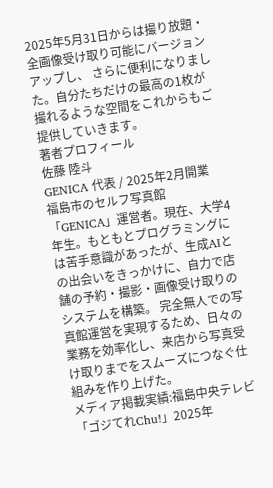2025年5月31日からは撮り放題・全画像受け取り可能にバージョンアップし、 さらに便利になりました。自分たちだけの最高の1枚が撮れるような空間をこれからもご提供していきます。
著者プロフィール
佐藤 陸斗
GENICA 代表 / 2025年2月開業
福島市のセルフ写真館「GENICA」運営者。現在、大学4年生。もともとプログラミングには苦手意識があったが、生成AIとの出会いをきっかけに、自力で店舗の予約・撮影・画像受け取りのシステムを構築。 完全無人での写真館運営を実現するため、日々の業務を効率化し、来店から写真受け取りまでをスムーズにつなぐ仕組みを作り上げた。
メディア掲載実績:福島中央テレビ「ゴジてれChu!」2025年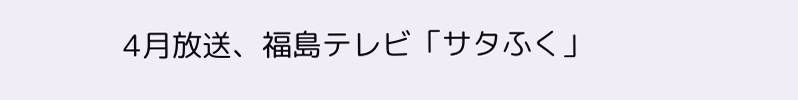4月放送、福島テレビ「サタふく」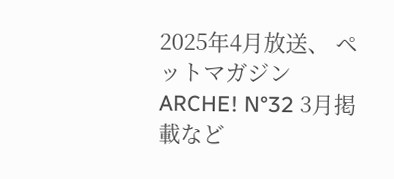2025年4月放送、 ペットマガジンARCHE! N°32 3月掲載など